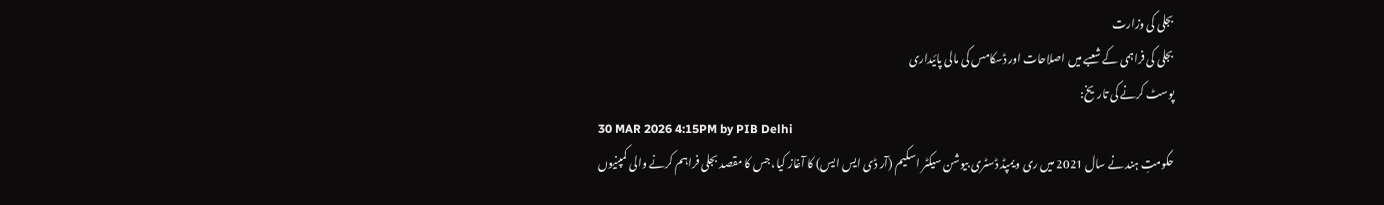بجلی کی وزارت
بجلی کی فراہمی کے شعبے میں اصلاحات اور ڈسکامس کی مالی پائیداری
پوسٹ کرنے کی تاریخ:
30 MAR 2026 4:15PM by PIB Delhi
حکومتِ ہند نے سال 2021 میں ری ویمپڈ ڈسٹری بیوشن سیکٹر اسکیم (آر ڈی ایس ایس) کا آغاز کیا، جس کا مقصد بجلی فراہم کرنے والی کمپنیوں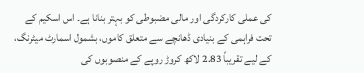کی عملی کارکردگی اور مالی مضبوطی کو بہتر بنانا ہے۔ اس اسکیم کے تحت فراہمی کے بنیادی ڈھانچے سے متعلق کاموں، بشمول اسمارٹ میٹرنگ، کے لیے تقریباً 2.83 لاکھ کروڑ روپے کے منصوبوں کی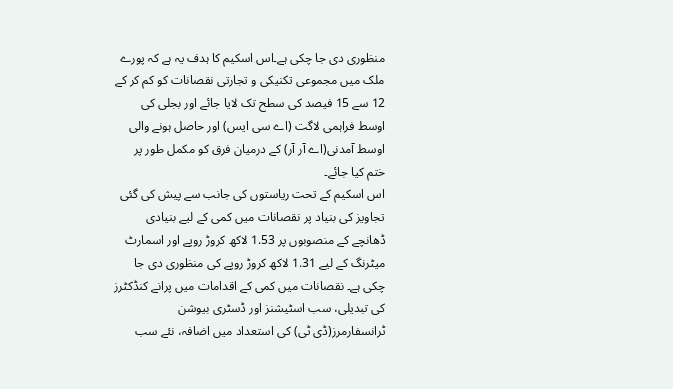منظوری دی جا چکی ہے۔اس اسکیم کا ہدف یہ ہے کہ پورے ملک میں مجموعی تکنیکی و تجارتی نقصانات کو کم کر کے 12 سے 15 فیصد کی سطح تک لایا جائے اور بجلی کی اوسط فراہمی لاگت (اے سی ایس) اور حاصل ہونے والی اوسط آمدنی(اے آر آر) کے درمیان فرق کو مکمل طور پر ختم کیا جائے۔
اس اسکیم کے تحت ریاستوں کی جانب سے پیش کی گئی تجاویز کی بنیاد پر نقصانات میں کمی کے لیے بنیادی ڈھانچے کے منصوبوں پر 1.53 لاکھ کروڑ روپے اور اسمارٹ میٹرنگ کے لیے 1.31 لاکھ کروڑ روپے کی منظوری دی جا چکی ہے۔ نقصانات میں کمی کے اقدامات میں پرانے کنڈکٹرز کی تبدیلی، سب اسٹیشنز اور ڈسٹری بیوشن ٹرانسفارمرز(ڈی ٹی) کی استعداد میں اضافہ، نئے سب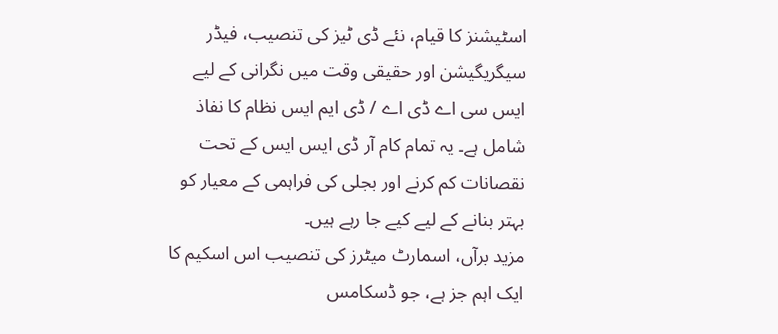اسٹیشنز کا قیام، نئے ڈی ٹیز کی تنصیب، فیڈر سیگریگیشن اور حقیقی وقت میں نگرانی کے لیے ایس سی اے ڈی اے / ڈی ایم ایس نظام کا نفاذ شامل ہے۔ یہ تمام کام آر ڈی ایس ایس کے تحت نقصانات کم کرنے اور بجلی کی فراہمی کے معیار کو بہتر بنانے کے لیے کیے جا رہے ہیں۔
مزید برآں، اسمارٹ میٹرز کی تنصیب اس اسکیم کا ایک اہم جز ہے، جو ڈسکامس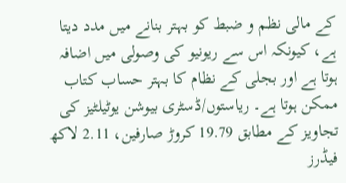کے مالی نظم و ضبط کو بہتر بنانے میں مدد دیتا ہے، کیونکہ اس سے ریونیو کی وصولی میں اضافہ ہوتا ہے اور بجلی کے نظام کا بہتر حساب کتاب ممکن ہوتا ہے۔ ریاستوں/ڈسٹری بیوشن یوٹیلٹیز کی تجاویز کے مطابق 19.79 کروڑ صارفین، 2.11 لاکھ فیڈرز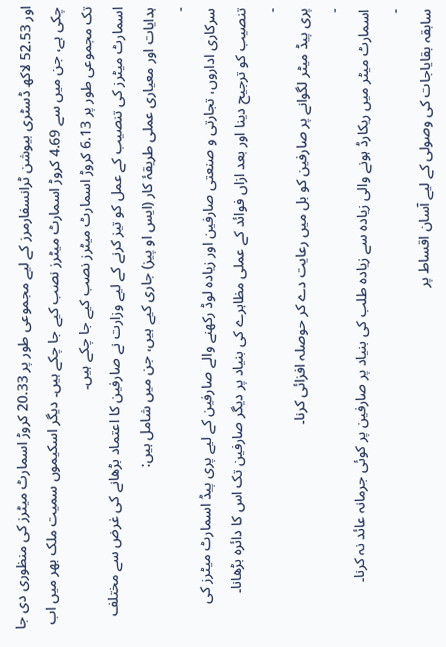اور 52.53 لاکھ ڈسٹری بیوشن ٹرانسفارمرز کے لیے مجموعی طور پر 20.33 کروڑ اسمارٹ میٹرز کی منظوری دی جا چکی ہے، جن میں سے 4.69 کروڑ اسمارٹ میٹرز نصب کیے جا چکے ہیں۔ دیگر اسکیموں سمیت ملک بھر میں اب تک مجموعی طور پر 6.13 کروڑ اسمارٹ میٹرز نصب کیے جا چکے ہیں۔
اسمارٹ میٹرز کی تنصیب کے عمل کو تیز کرنے کے لیے وزارت نے صارفین کا اعتماد بڑھانے کی غرض سے مختلف ہدایات اور معیاری عملی طریقۂ کار (ایس او پیز) جاری کیے ہیں، جن میں شامل ہیں:
-
سرکاری اداروں، تجارتی و صنعتی صارفین اور زیادہ لوڈ رکھنے والے صارفین کے لیے پری پیڈ اسمارٹ میٹرز کی تنصیب کو ترجیح دینا اور بعد ازاں فوائد کے عملی مظاہرے کی بنیاد پر دیگر صارفین تک اس کا دائرہ بڑھانا۔
-
پری پیڈ میٹر لگوانے پر صارفین کو بل میں رعایت دے کر حوصلہ افزائی کرنا۔
-
اسمارٹ میٹر میں ریکارڈ ہونے والی زیادہ سے زیادہ طلب کی بنیاد پر صارفین پر کوئی جرمانہ عائد نہ کرنا۔
-
سابقہ بقایاجات کی وصولی کے لیے آسان اقساط پر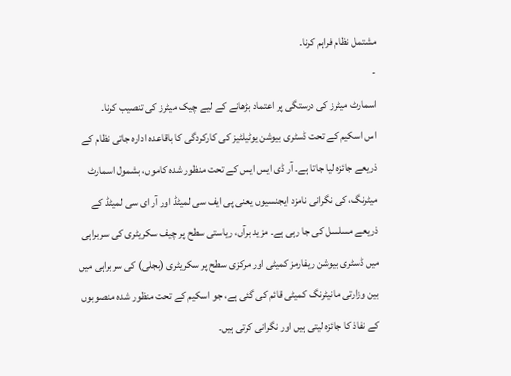مشتمل نظام فراہم کرنا۔
-
اسمارٹ میٹرز کی درستگی پر اعتماد بڑھانے کے لیے چیک میٹرز کی تنصیب کرنا۔
اس اسکیم کے تحت ڈسٹری بیوشن یوٹیلٹیز کی کارکردگی کا باقاعدہ ادارہ جاتی نظام کے ذریعے جائزہ لیا جاتا ہے۔ آر ڈی ایس ایس کے تحت منظور شدہ کاموں، بشمول اسمارٹ میٹرنگ، کی نگرانی نامزد ایجنسیوں یعنی پی ایف سی لمیٹڈ اور آر ای سی لمیٹڈ کے ذریعے مسلسل کی جا رہی ہے۔ مزید برآں، ریاستی سطح پر چیف سکریٹری کی سربراہی میں ڈسٹری بیوشن ریفارمز کمیٹی اور مرکزی سطح پر سکریٹری (بجلی) کی سربراہی میں بین وزارتی مانیٹرنگ کمیٹی قائم کی گئی ہے، جو اسکیم کے تحت منظور شدہ منصوبوں کے نفاذ کا جائزہ لیتی ہیں اور نگرانی کرتی ہیں۔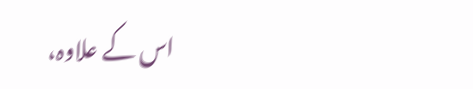اس کے علاوہ،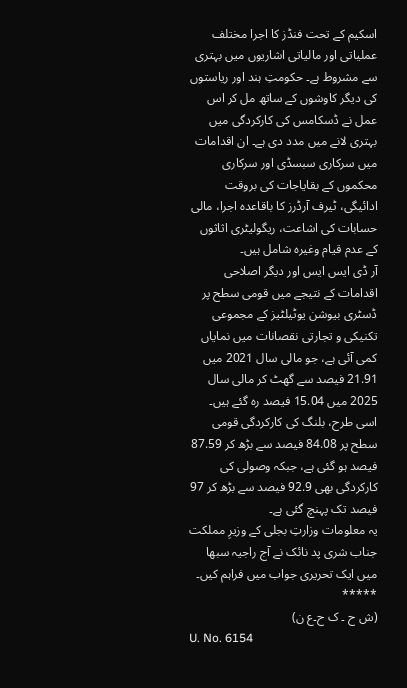اسکیم کے تحت فنڈز کا اجرا مختلف عملیاتی اور مالیاتی اشاریوں میں بہتری سے مشروط ہے۔ حکومتِ ہند اور ریاستوں کی دیگر کاوشوں کے ساتھ مل کر اس عمل نے ڈسکامس کی کارکردگی میں بہتری لانے میں مدد دی ہے۔ ان اقدامات میں سرکاری سبسڈی اور سرکاری محکموں کے بقایاجات کی بروقت ادائیگی، ٹیرف آرڈرز کا باقاعدہ اجرا، مالی حسابات کی اشاعت، ریگولیٹری اثاثوں کے عدم قیام وغیرہ شامل ہیں۔
آر ڈی ایس ایس اور دیگر اصلاحی اقدامات کے نتیجے میں قومی سطح پر ڈسٹری بیوشن یوٹیلٹیز کے مجموعی تکنیکی و تجارتی نقصانات میں نمایاں کمی آئی ہے، جو مالی سال 2021 میں 21.91 فیصد سے گھٹ کر مالی سال 2025 میں 15.04 فیصد رہ گئے ہیں۔ اسی طرح، بلنگ کی کارکردگی قومی سطح پر 84.08 فیصد سے بڑھ کر 87.59 فیصد ہو گئی ہے، جبکہ وصولی کی کارکردگی بھی 92.9 فیصد سے بڑھ کر 97 فیصد تک پہنچ گئی ہے۔
یہ معلومات وزارتِ بجلی کے وزیرِ مملکت جناب شری پد نائک نے آج راجیہ سبھا میں ایک تحریری جواب میں فراہم کیں۔
*****
(ش ح ۔ ک ح۔ع ن)
U. No. 6154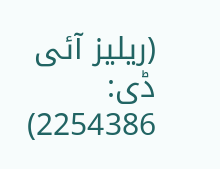(ریلیز آئی ڈی: 2254386)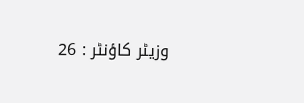وزیٹر کاؤنٹر : 26